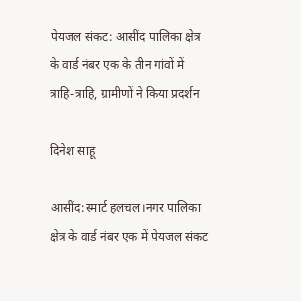पेयजल संकट: आसींद पालिका क्षेत्र के वार्ड नंबर एक के तीन गांवों में त्राहि-त्राहि, ग्रामीणों ने किया प्रदर्शन

दिनेश साहू

आसींद:स्मार्ट हलचल।नगर पालिका क्षेत्र के वार्ड नंबर एक में पेयजल संकट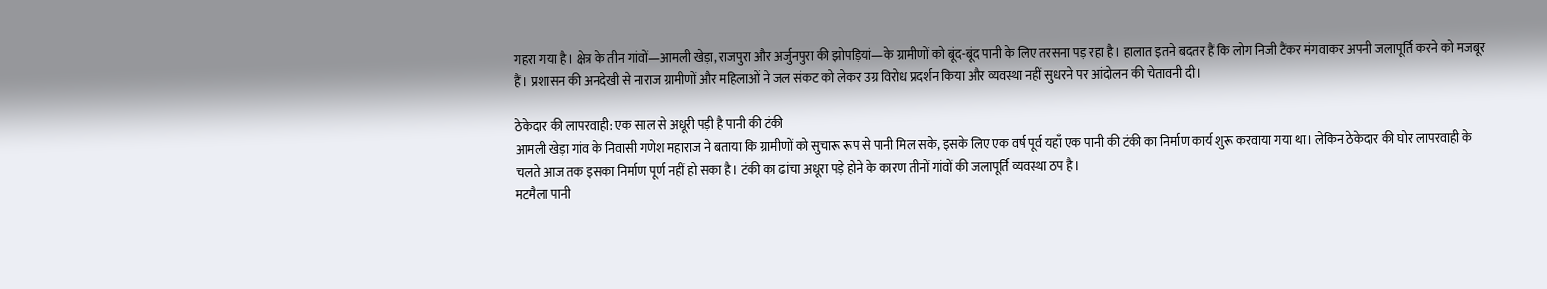गहरा गया है। क्षेत्र के तीन गांवों—आमली खेड़ा, राजपुरा और अर्जुनपुरा की झोपड़ियां—के ग्रामीणों को बूंद-बूंद पानी के लिए तरसना पड़ रहा है। हालात इतने बदतर हैं कि लोग निजी टैंकर मंगवाकर अपनी जलापूर्ति करने को मजबूर हैं। प्रशासन की अनदेखी से नाराज ग्रामीणों और महिलाओं ने जल संकट को लेकर उग्र विरोध प्रदर्शन किया और व्यवस्था नहीं सुधरने पर आंदोलन की चेतावनी दी।

ठेकेदार की लापरवाही: एक साल से अधूरी पड़ी है पानी की टंकी
आमली खेड़ा गांव के निवासी गणेश महाराज ने बताया कि ग्रामीणों को सुचारू रूप से पानी मिल सके, इसके लिए एक वर्ष पूर्व यहाँ एक पानी की टंकी का निर्माण कार्य शुरू करवाया गया था। लेकिन ठेकेदार की घोर लापरवाही के चलते आज तक इसका निर्माण पूर्ण नहीं हो सका है। टंकी का ढांचा अधूरा पड़े होने के कारण तीनों गांवों की जलापूर्ति व्यवस्था ठप है।
मटमैला पानी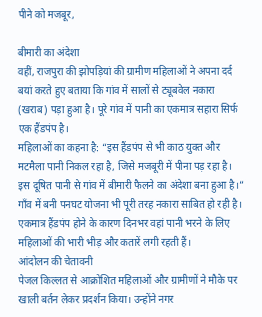पीने को मजबूर,

बीमारी का अंदेशा
वहीं, राजपुरा की झोपड़ियां की ग्रामीण महिलाओं ने अपना दर्द बयां करते हुए बताया कि गांव में सालों से ट्यूबवेल नकारा (खराब) पड़ा हुआ है। पूरे गांव में पानी का एकमात्र सहारा सिर्फ एक हैंडपंप है।
महिलाओं का कहना है: “इस हैंडपंप से भी काठ युक्त और मटमैला पानी निकल रहा है, जिसे मजबूरी में पीना पड़ रहा है। इस दूषित पानी से गांव में बीमारी फैलने का अंदेशा बना हुआ है।”
गाँव में बनी पनघट योजना भी पूरी तरह नकारा साबित हो रही है। एकमात्र हैंडपंप होने के कारण दिनभर वहां पानी भरने के लिए महिलाओं की भारी भीड़ और कतारें लगी रहती हैं।
आंदोलन की चेतावनी
पेजल किल्लत से आक्रोशित महिलाओं और ग्रामीणों ने मौके पर खाली बर्तन लेकर प्रदर्शन किया। उन्होंने नगर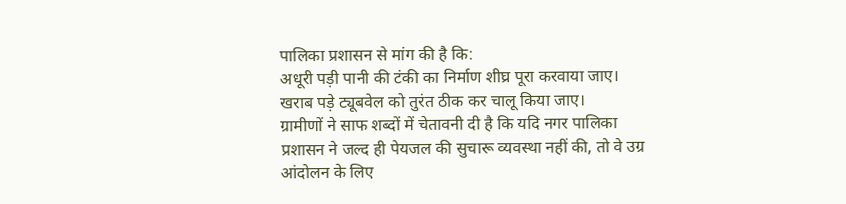पालिका प्रशासन से मांग की है कि:
अधूरी पड़ी पानी की टंकी का निर्माण शीघ्र पूरा करवाया जाए।
खराब पड़े ट्यूबवेल को तुरंत ठीक कर चालू किया जाए।
ग्रामीणों ने साफ शब्दों में चेतावनी दी है कि यदि नगर पालिका प्रशासन ने जल्द ही पेयजल की सुचारू व्यवस्था नहीं की, तो वे उग्र आंदोलन के लिए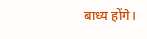बाध्य होंगे।